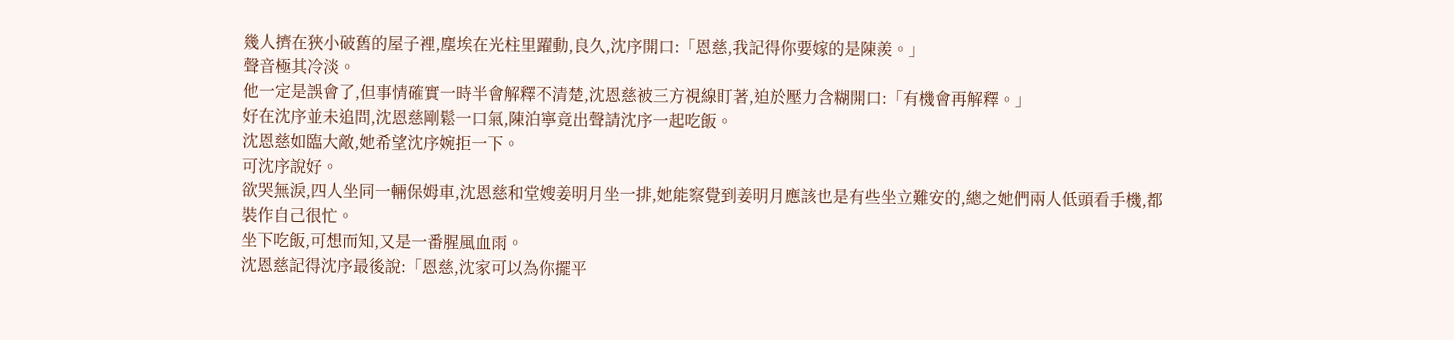幾人擠在狹小破舊的屋子裡,塵埃在光柱里躍動,良久,沈序開口:「恩慈,我記得你要嫁的是陳羨。」
聲音極其冷淡。
他一定是誤會了,但事情確實一時半會解釋不清楚,沈恩慈被三方視線盯著,迫於壓力含糊開口:「有機會再解釋。」
好在沈序並未追問,沈恩慈剛鬆一口氣,陳泊寧竟出聲請沈序一起吃飯。
沈恩慈如臨大敵,她希望沈序婉拒一下。
可沈序說好。
欲哭無淚,四人坐同一輛保姆車,沈恩慈和堂嫂姜明月坐一排,她能察覺到姜明月應該也是有些坐立難安的,總之她們兩人低頭看手機,都裝作自己很忙。
坐下吃飯,可想而知,又是一番腥風血雨。
沈恩慈記得沈序最後說:「恩慈,沈家可以為你擺平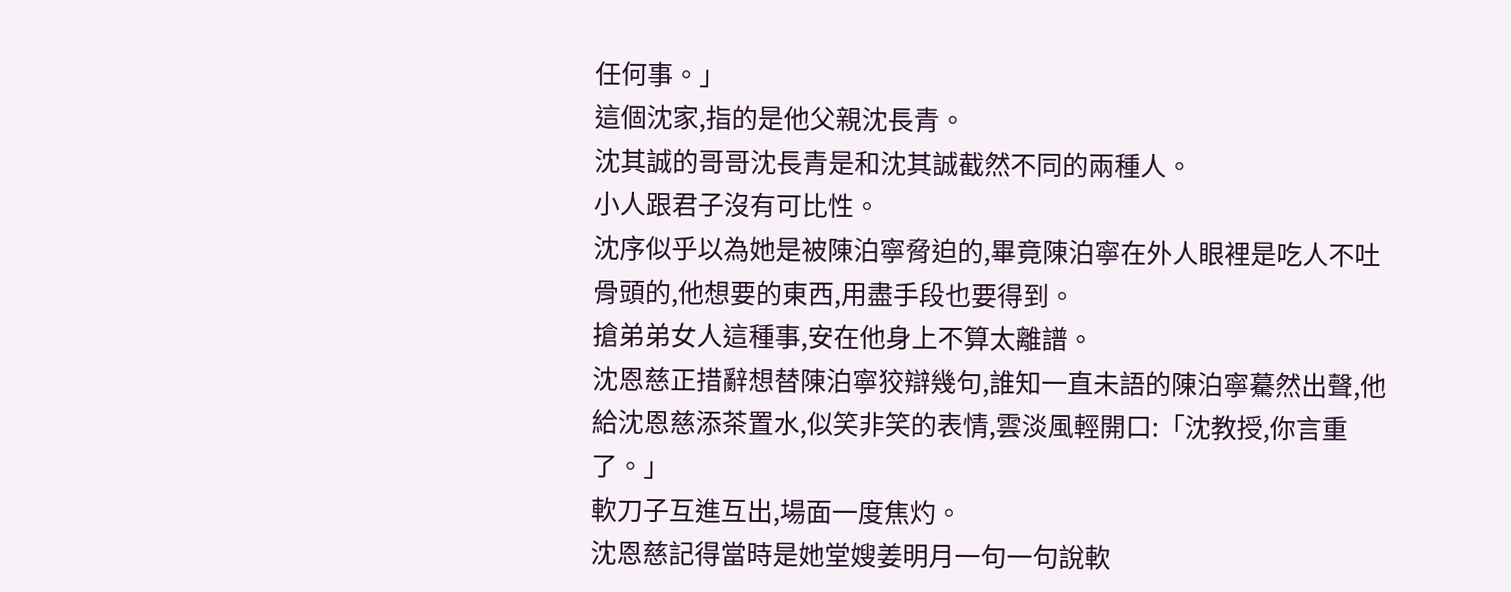任何事。」
這個沈家,指的是他父親沈長青。
沈其誠的哥哥沈長青是和沈其誠截然不同的兩種人。
小人跟君子沒有可比性。
沈序似乎以為她是被陳泊寧脅迫的,畢竟陳泊寧在外人眼裡是吃人不吐骨頭的,他想要的東西,用盡手段也要得到。
搶弟弟女人這種事,安在他身上不算太離譜。
沈恩慈正措辭想替陳泊寧狡辯幾句,誰知一直未語的陳泊寧驀然出聲,他給沈恩慈添茶置水,似笑非笑的表情,雲淡風輕開口:「沈教授,你言重了。」
軟刀子互進互出,場面一度焦灼。
沈恩慈記得當時是她堂嫂姜明月一句一句說軟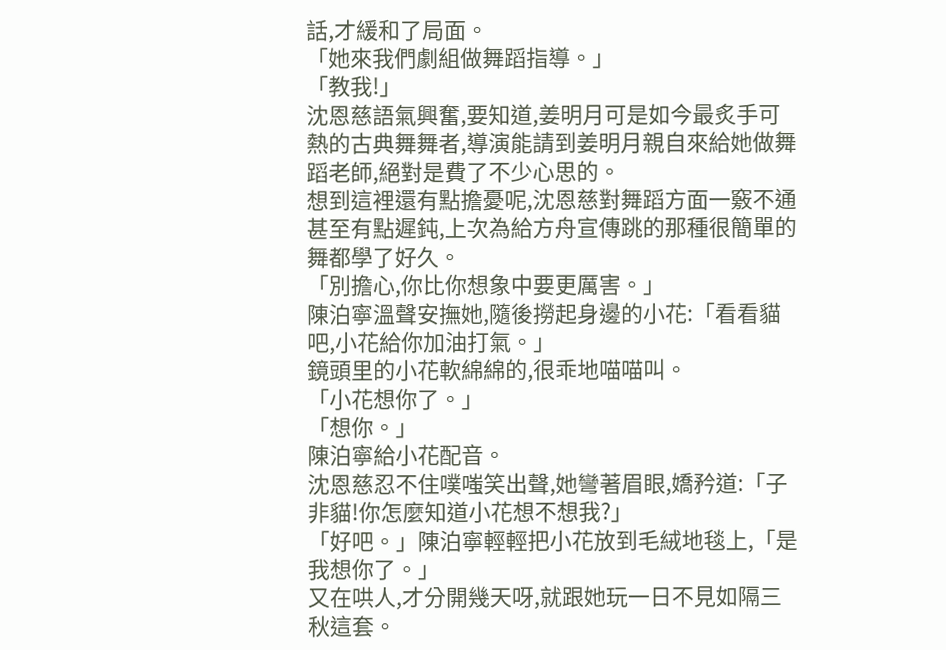話,才緩和了局面。
「她來我們劇組做舞蹈指導。」
「教我!」
沈恩慈語氣興奮,要知道,姜明月可是如今最炙手可熱的古典舞舞者,導演能請到姜明月親自來給她做舞蹈老師,絕對是費了不少心思的。
想到這裡還有點擔憂呢,沈恩慈對舞蹈方面一竅不通甚至有點遲鈍,上次為給方舟宣傳跳的那種很簡單的舞都學了好久。
「別擔心,你比你想象中要更厲害。」
陳泊寧溫聲安撫她,隨後撈起身邊的小花:「看看貓吧,小花給你加油打氣。」
鏡頭里的小花軟綿綿的,很乖地喵喵叫。
「小花想你了。」
「想你。」
陳泊寧給小花配音。
沈恩慈忍不住噗嗤笑出聲,她彎著眉眼,嬌矜道:「子非貓!你怎麼知道小花想不想我?」
「好吧。」陳泊寧輕輕把小花放到毛絨地毯上,「是我想你了。」
又在哄人,才分開幾天呀,就跟她玩一日不見如隔三秋這套。